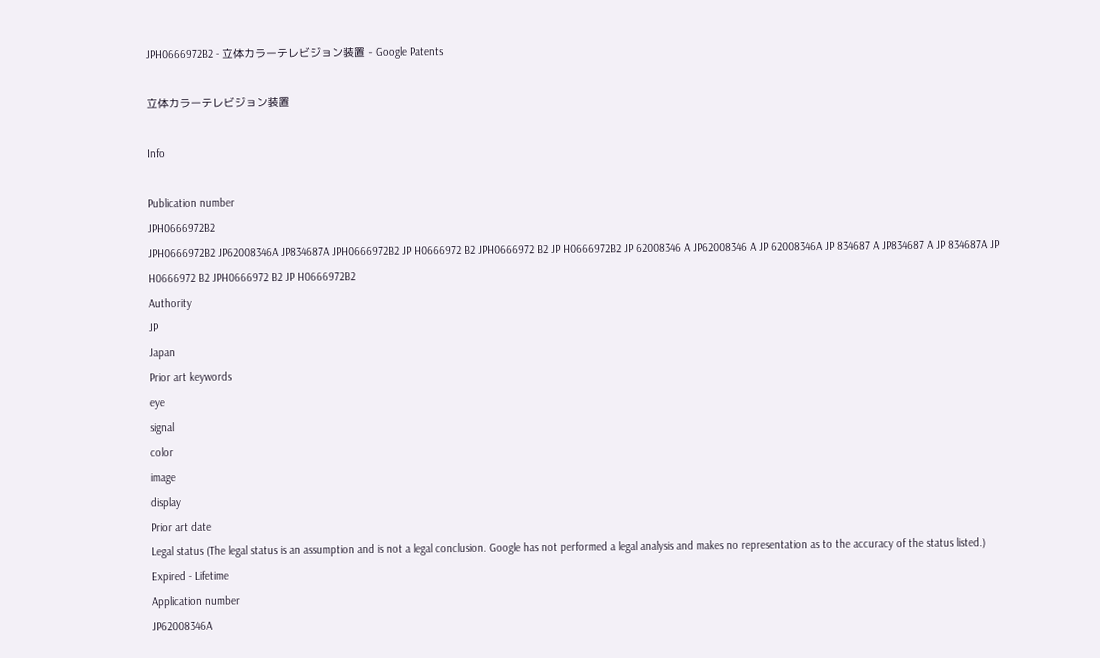JPH0666972B2 - 立体カラーテレビジョン装置 - Google Patents

立体カラーテレビジョン装置

Info

Publication number
JPH0666972B2
JPH0666972B2 JP62008346A JP834687A JPH0666972B2 JP H0666972 B2 JPH0666972 B2 JP H0666972B2 JP 62008346 A JP62008346 A JP 62008346A JP 834687 A JP834687 A JP 834687A JP H0666972 B2 JPH0666972 B2 JP H0666972B2
Authority
JP
Japan
Prior art keywords
eye
signal
color
image
display
Prior art date
Legal status (The legal status is an assumption and is not a legal conclusion. Google has not performed a legal analysis and makes no representation as to the accuracy of the status listed.)
Expired - Lifetime
Application number
JP62008346A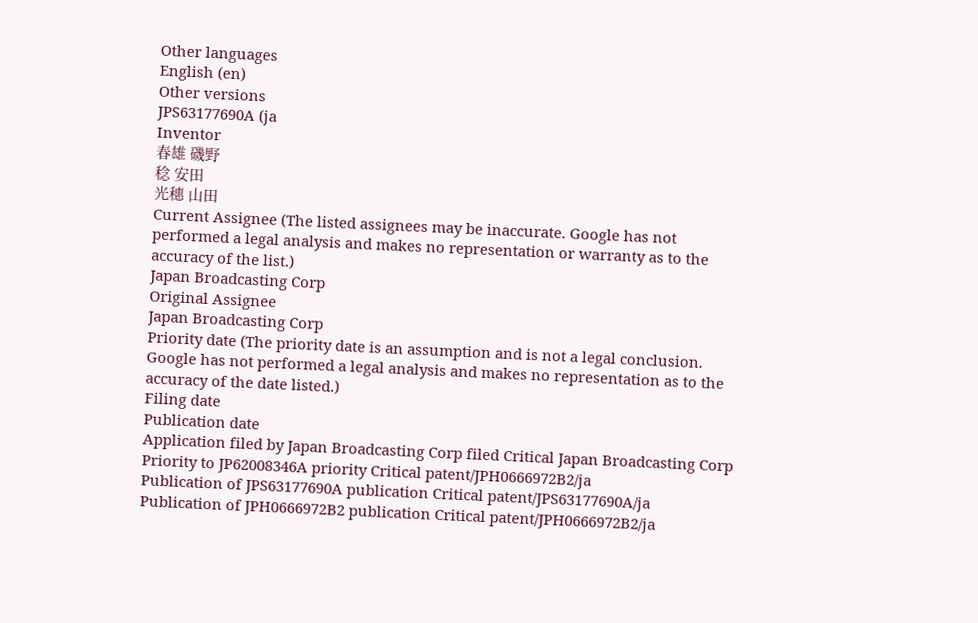Other languages
English (en)
Other versions
JPS63177690A (ja
Inventor
春雄 磯野
稔 安田
光穗 山田
Current Assignee (The listed assignees may be inaccurate. Google has not performed a legal analysis and makes no representation or warranty as to the accuracy of the list.)
Japan Broadcasting Corp
Original Assignee
Japan Broadcasting Corp
Priority date (The priority date is an assumption and is not a legal conclusion. Google has not performed a legal analysis and makes no representation as to the accuracy of the date listed.)
Filing date
Publication date
Application filed by Japan Broadcasting Corp filed Critical Japan Broadcasting Corp
Priority to JP62008346A priority Critical patent/JPH0666972B2/ja
Publication of JPS63177690A publication Critical patent/JPS63177690A/ja
Publication of JPH0666972B2 publication Critical patent/JPH0666972B2/ja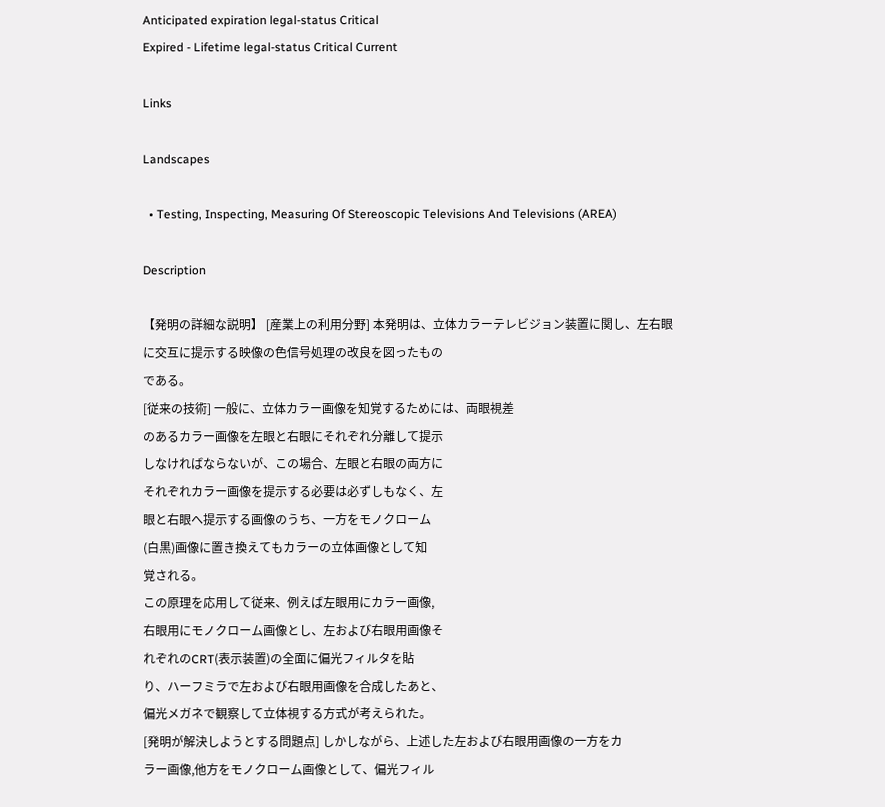Anticipated expiration legal-status Critical
Expired - Lifetime legal-status Critical Current

Links

Landscapes

  • Testing, Inspecting, Measuring Of Stereoscopic Televisions And Televisions (AREA)

Description

【発明の詳細な説明】 [産業上の利用分野] 本発明は、立体カラーテレビジョン装置に関し、左右眼
に交互に提示する映像の色信号処理の改良を図ったもの
である。
[従来の技術] 一般に、立体カラー画像を知覚するためには、両眼視差
のあるカラー画像を左眼と右眼にそれぞれ分離して提示
しなければならないが、この場合、左眼と右眼の両方に
それぞれカラー画像を提示する必要は必ずしもなく、左
眼と右眼へ提示する画像のうち、一方をモノクローム
(白黒)画像に置き換えてもカラーの立体画像として知
覚される。
この原理を応用して従来、例えば左眼用にカラー画像,
右眼用にモノクローム画像とし、左および右眼用画像そ
れぞれのCRT(表示装置)の全面に偏光フィルタを貼
り、ハーフミラで左および右眼用画像を合成したあと、
偏光メガネで観察して立体視する方式が考えられた。
[発明が解決しようとする問題点] しかしながら、上述した左および右眼用画像の一方をカ
ラー画像,他方をモノクローム画像として、偏光フィル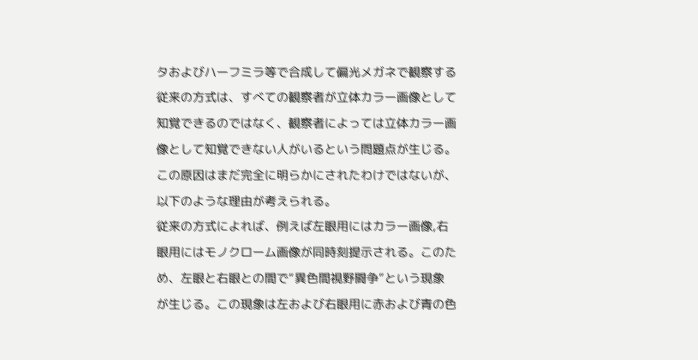タおよびハーフミラ等で合成して偏光メガネで観察する
従来の方式は、すべての観察者が立体カラー画像として
知覚できるのではなく、観察者によっては立体カラー画
像として知覚できない人がいるという問題点が生じる。
この原因はまだ完全に明らかにされたわけではないが、
以下のような理由が考えられる。
従来の方式によれば、例えば左眼用にはカラー画像,右
眼用にはモノクローム画像が同時刻提示される。このた
め、左眼と右眼との間で“異色間視野闘争”という現象
が生じる。この現象は左および右眼用に赤および青の色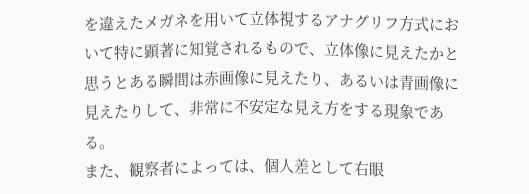を違えたメガネを用いて立体視するアナグリフ方式にお
いて特に顕著に知覚されるもので、立体像に見えたかと
思うとある瞬間は赤画像に見えたり、あるいは青画像に
見えたりして、非常に不安定な見え方をする現象であ
る。
また、観察者によっては、個人差として右眼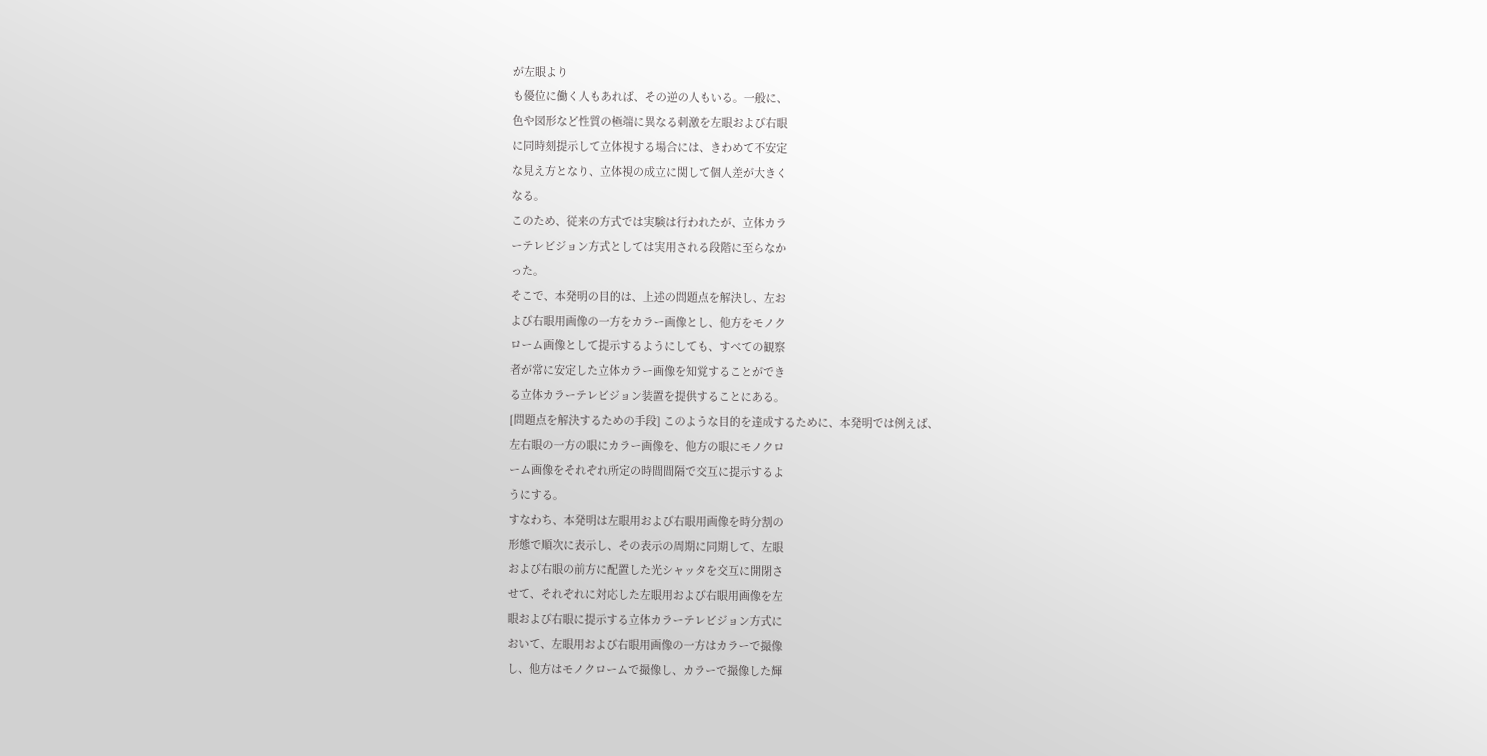が左眼より
も優位に働く人もあれば、その逆の人もいる。一般に、
色や図形など性質の極端に異なる刺激を左眼および右眼
に同時刻提示して立体視する場合には、きわめて不安定
な見え方となり、立体視の成立に関して個人差が大きく
なる。
このため、従来の方式では実験は行われたが、立体カラ
ーテレビジョン方式としては実用される段階に至らなか
った。
そこで、本発明の目的は、上述の問題点を解決し、左お
よび右眼用画像の一方をカラー画像とし、他方をモノク
ローム画像として提示するようにしても、すべての観察
者が常に安定した立体カラー画像を知覚することができ
る立体カラーテレビジョン装置を提供することにある。
[問題点を解決するための手段] このような目的を達成するために、本発明では例えば、
左右眼の一方の眼にカラー画像を、他方の眼にモノクロ
ーム画像をそれぞれ所定の時間間隔で交互に提示するよ
うにする。
すなわち、本発明は左眼用および右眼用画像を時分割の
形態で順次に表示し、その表示の周期に同期して、左眼
および右眼の前方に配置した光シャッタを交互に開閉さ
せて、それぞれに対応した左眼用および右眼用画像を左
眼および右眼に提示する立体カラーテレビジョン方式に
おいて、左眼用および右眼用画像の一方はカラーで撮像
し、他方はモノクロームで撮像し、カラーで撮像した輝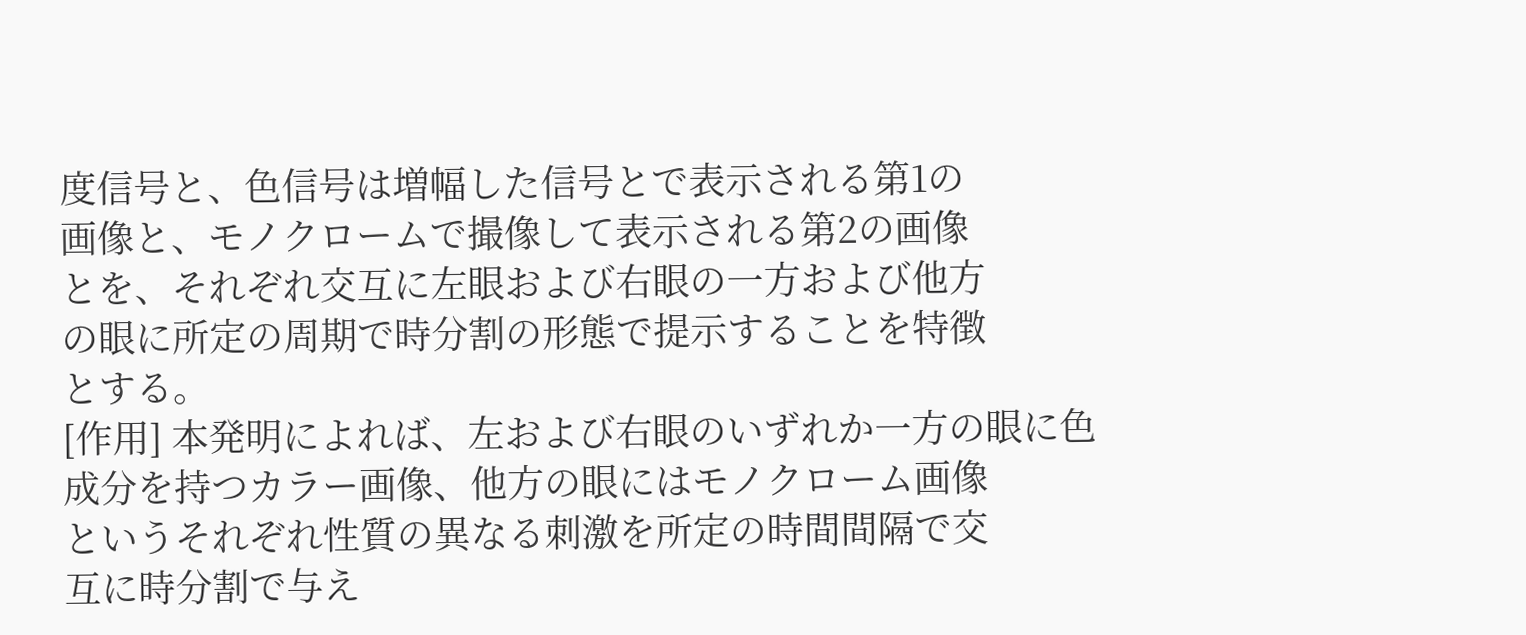度信号と、色信号は増幅した信号とで表示される第1の
画像と、モノクロームで撮像して表示される第2の画像
とを、それぞれ交互に左眼および右眼の一方および他方
の眼に所定の周期で時分割の形態で提示することを特徴
とする。
[作用] 本発明によれば、左および右眼のいずれか一方の眼に色
成分を持つカラー画像、他方の眼にはモノクローム画像
というそれぞれ性質の異なる刺激を所定の時間間隔で交
互に時分割で与え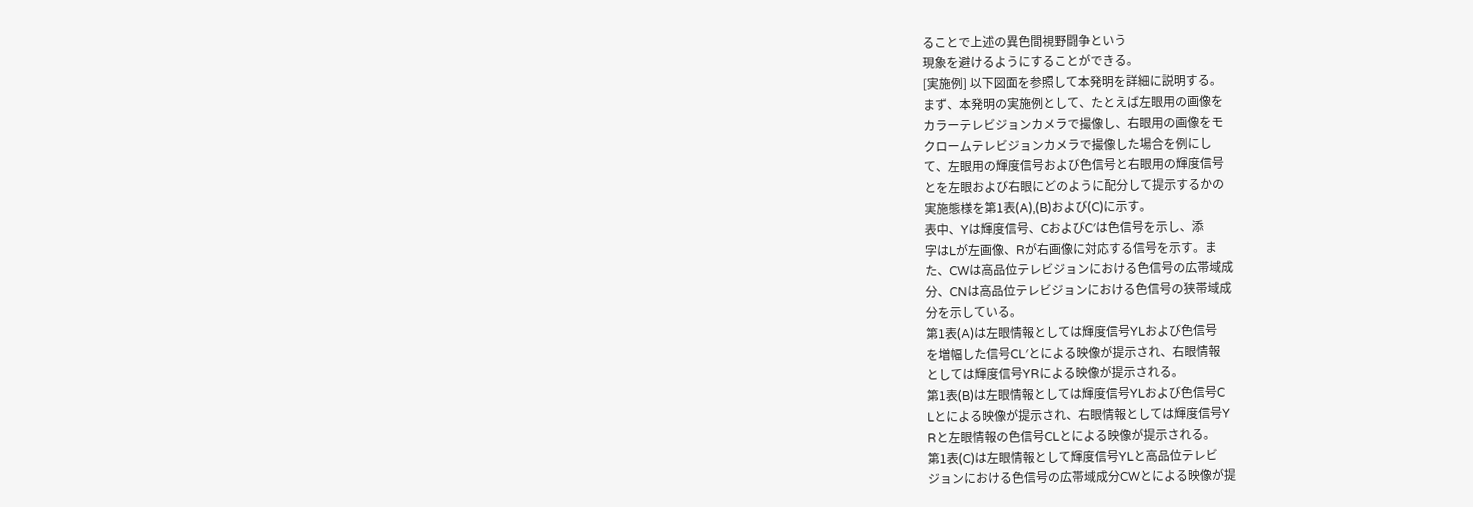ることで上述の異色間視野闘争という
現象を避けるようにすることができる。
[実施例] 以下図面を参照して本発明を詳細に説明する。
まず、本発明の実施例として、たとえば左眼用の画像を
カラーテレビジョンカメラで撮像し、右眼用の画像をモ
クロームテレビジョンカメラで撮像した場合を例にし
て、左眼用の輝度信号および色信号と右眼用の輝度信号
とを左眼および右眼にどのように配分して提示するかの
実施態様を第1表(A),(B)および(C)に示す。
表中、Yは輝度信号、CおよびC′は色信号を示し、添
字はLが左画像、Rが右画像に対応する信号を示す。ま
た、CWは高品位テレビジョンにおける色信号の広帯域成
分、CNは高品位テレビジョンにおける色信号の狭帯域成
分を示している。
第1表(A)は左眼情報としては輝度信号YLおよび色信号
を増幅した信号CL′とによる映像が提示され、右眼情報
としては輝度信号YRによる映像が提示される。
第1表(B)は左眼情報としては輝度信号YLおよび色信号C
Lとによる映像が提示され、右眼情報としては輝度信号Y
Rと左眼情報の色信号CLとによる映像が提示される。
第1表(C)は左眼情報として輝度信号YLと高品位テレビ
ジョンにおける色信号の広帯域成分CWとによる映像が提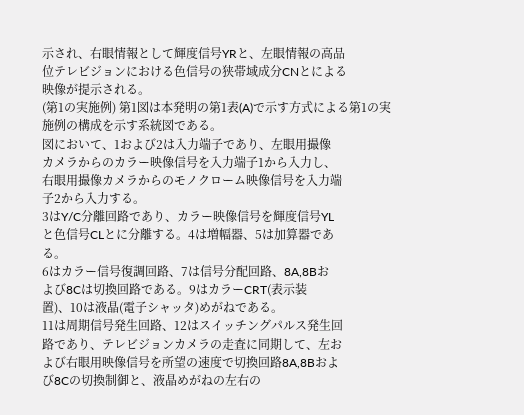示され、右眼情報として輝度信号YRと、左眼情報の高品
位テレビジョンにおける色信号の狭帯域成分CNとによる
映像が提示される。
(第1の実施例) 第1図は本発明の第1表(A)で示す方式による第1の実
施例の構成を示す系統図である。
図において、1および2は入力端子であり、左眼用撮像
カメラからのカラー映像信号を入力端子1から入力し、
右眼用撮像カメラからのモノクローム映像信号を入力端
子2から入力する。
3はY/C分離回路であり、カラー映像信号を輝度信号YL
と色信号CLとに分離する。4は増幅器、5は加算器であ
る。
6はカラー信号復調回路、7は信号分配回路、8A,8Bお
よび8Cは切換回路である。9はカラーCRT(表示装
置)、10は液晶(電子シャッタ)めがねである。
11は周期信号発生回路、12はスイッチングパルス発生回
路であり、テレビジョンカメラの走査に同期して、左お
よび右眼用映像信号を所望の速度で切換回路8A,8Bおよ
び8Cの切換制御と、液晶めがねの左右の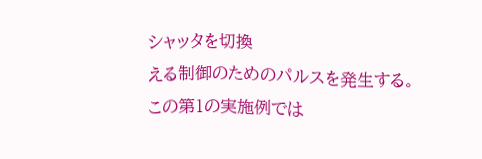シャッタを切換
える制御のためのパルスを発生する。
この第1の実施例では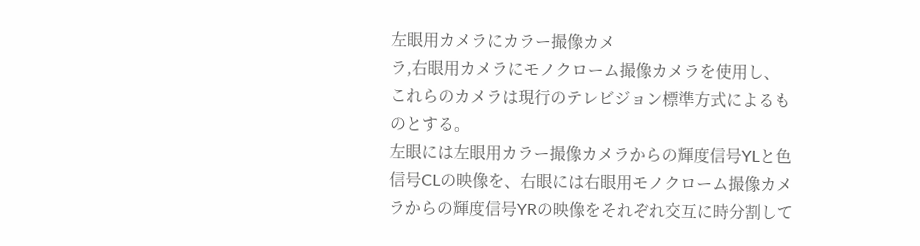左眼用カメラにカラー撮像カメ
ラ,右眼用カメラにモノクローム撮像カメラを使用し、
これらのカメラは現行のテレビジョン標準方式によるも
のとする。
左眼には左眼用カラー撮像カメラからの輝度信号YLと色
信号CLの映像を、右眼には右眼用モノクローム撮像カメ
ラからの輝度信号YRの映像をそれぞれ交互に時分割して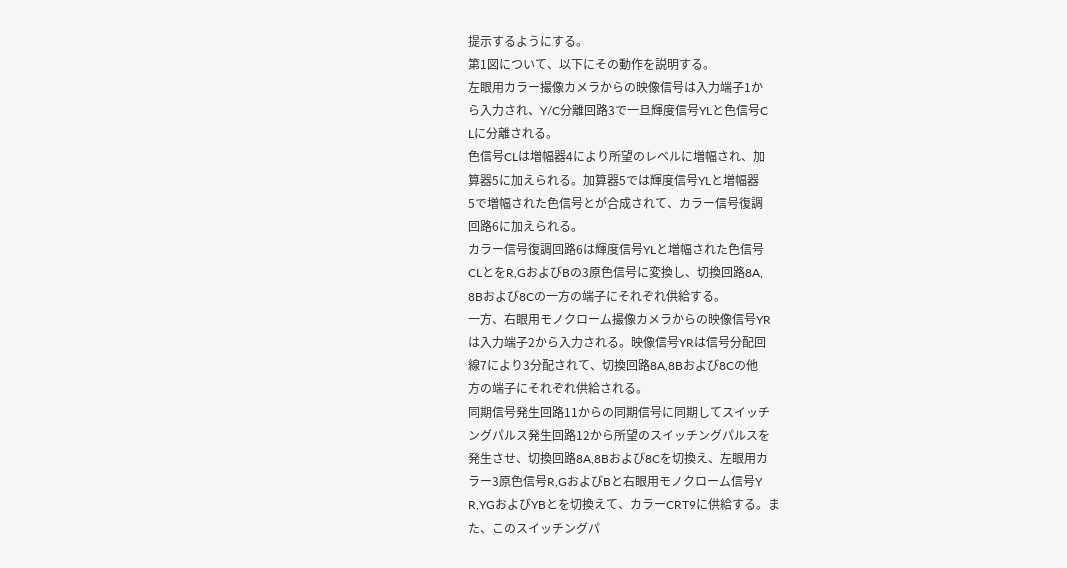提示するようにする。
第1図について、以下にその動作を説明する。
左眼用カラー撮像カメラからの映像信号は入力端子1か
ら入力され、Y/C分離回路3で一旦輝度信号YLと色信号C
Lに分離される。
色信号CLは増幅器4により所望のレベルに増幅され、加
算器5に加えられる。加算器5では輝度信号YLと増幅器
5で増幅された色信号とが合成されて、カラー信号復調
回路6に加えられる。
カラー信号復調回路6は輝度信号YLと増幅された色信号
CLとをR,GおよびBの3原色信号に変換し、切換回路8A,
8Bおよび8Cの一方の端子にそれぞれ供給する。
一方、右眼用モノクローム撮像カメラからの映像信号YR
は入力端子2から入力される。映像信号YRは信号分配回
線7により3分配されて、切換回路8A,8Bおよび8Cの他
方の端子にそれぞれ供給される。
同期信号発生回路11からの同期信号に同期してスイッチ
ングパルス発生回路12から所望のスイッチングパルスを
発生させ、切換回路8A,8Bおよび8Cを切換え、左眼用カ
ラー3原色信号R,GおよびBと右眼用モノクローム信号Y
R,YGおよびYBとを切換えて、カラーCRT9に供給する。ま
た、このスイッチングパ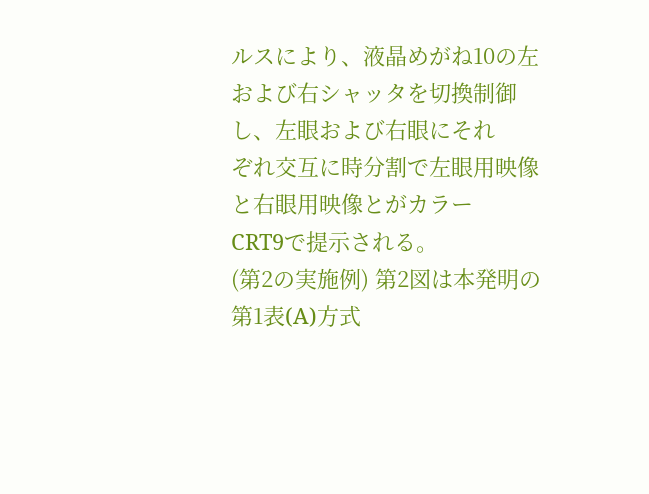ルスにより、液晶めがね10の左
および右シャッタを切換制御し、左眼および右眼にそれ
ぞれ交互に時分割で左眼用映像と右眼用映像とがカラー
CRT9で提示される。
(第2の実施例) 第2図は本発明の第1表(A)方式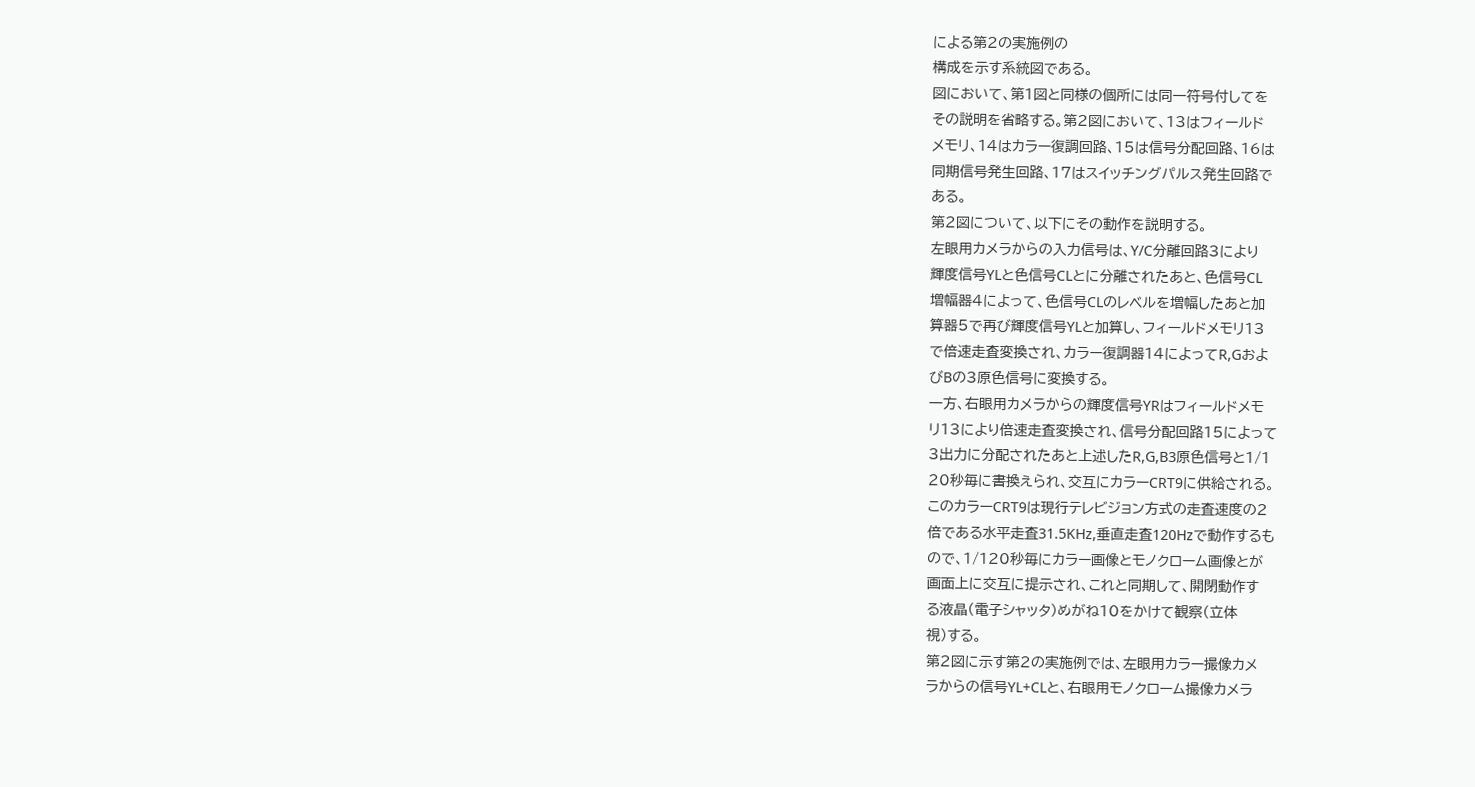による第2の実施例の
構成を示す系統図である。
図において、第1図と同様の個所には同一符号付してを
その説明を省略する。第2図において、13はフィールド
メモリ、14はカラー復調回路、15は信号分配回路、16は
同期信号発生回路、17はスイッチングパルス発生回路で
ある。
第2図について、以下にその動作を説明する。
左眼用カメラからの入力信号は、Y/C分離回路3により
輝度信号YLと色信号CLとに分離されたあと、色信号CL
増幅器4によって、色信号CLのレベルを増幅したあと加
算器5で再び輝度信号YLと加算し、フィールドメモリ13
で倍速走査変換され、カラー復調器14によってR,Gおよ
びBの3原色信号に変換する。
一方、右眼用カメラからの輝度信号YRはフィールドメモ
リ13により倍速走査変換され、信号分配回路15によって
3出力に分配されたあと上述したR,G,B3原色信号と1/1
20秒毎に書換えられ、交互にカラーCRT9に供給される。
このカラーCRT9は現行テレビジョン方式の走査速度の2
倍である水平走査31.5KHz,垂直走査120Hzで動作するも
ので、1/120秒毎にカラー画像とモノクローム画像とが
画面上に交互に提示され、これと同期して、開閉動作す
る液晶(電子シャッタ)めがね10をかけて観察(立体
視)する。
第2図に示す第2の実施例では、左眼用カラー撮像カメ
ラからの信号YL+CLと、右眼用モノクローム撮像カメラ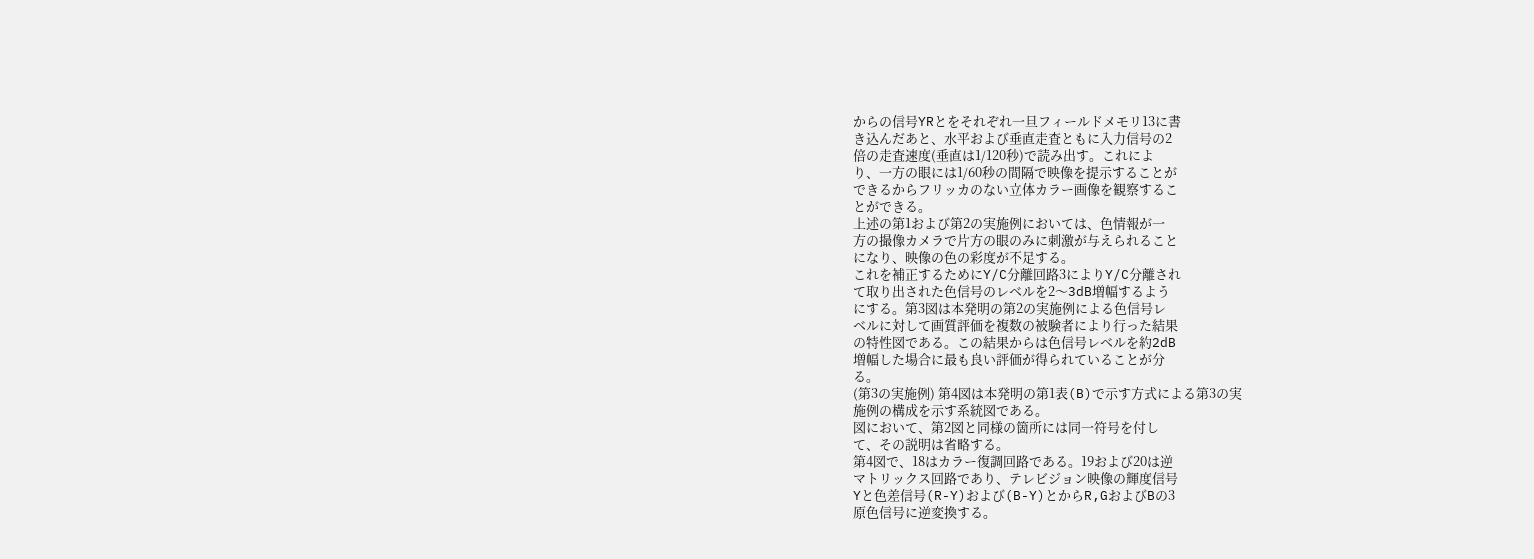からの信号YRとをそれぞれ一旦フィールドメモリ13に書
き込んだあと、水平および垂直走査ともに入力信号の2
倍の走査速度(垂直は1/120秒)で読み出す。これによ
り、一方の眼には1/60秒の間隔で映像を提示することが
できるからフリッカのない立体カラー画像を観察するこ
とができる。
上述の第1および第2の実施例においては、色情報が一
方の撮像カメラで片方の眼のみに刺激が与えられること
になり、映像の色の彩度が不足する。
これを補正するためにY/C分離回路3によりY/C分離され
て取り出された色信号のレベルを2〜3dB増幅するよう
にする。第3図は本発明の第2の実施例による色信号レ
ベルに対して画質評価を複数の被験者により行った結果
の特性図である。この結果からは色信号レベルを約2dB
増幅した場合に最も良い評価が得られていることが分
る。
(第3の実施例) 第4図は本発明の第1表(B)で示す方式による第3の実
施例の構成を示す系統図である。
図において、第2図と同様の箇所には同一符号を付し
て、その説明は省略する。
第4図で、18はカラー復調回路である。19および20は逆
マトリックス回路であり、テレビジョン映像の輝度信号
Yと色差信号(R-Y)および(B-Y)とからR,GおよびBの3
原色信号に逆変換する。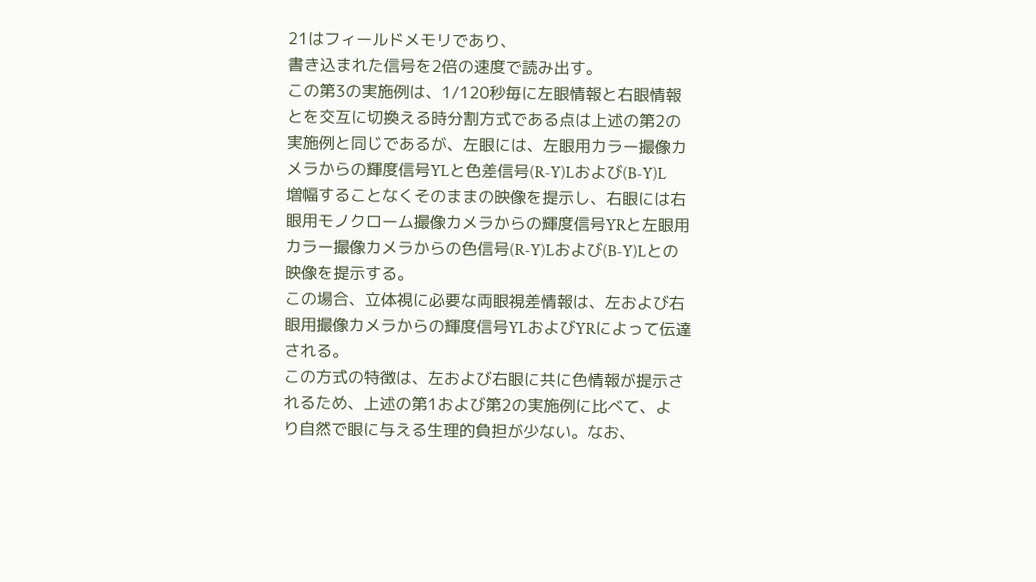21はフィールドメモリであり、
書き込まれた信号を2倍の速度で読み出す。
この第3の実施例は、1/120秒毎に左眼情報と右眼情報
とを交互に切換える時分割方式である点は上述の第2の
実施例と同じであるが、左眼には、左眼用カラー撮像カ
メラからの輝度信号YLと色差信号(R-Y)Lおよび(B-Y)L
増幅することなくそのままの映像を提示し、右眼には右
眼用モノクローム撮像カメラからの輝度信号YRと左眼用
カラー撮像カメラからの色信号(R-Y)Lおよび(B-Y)Lとの
映像を提示する。
この場合、立体視に必要な両眼視差情報は、左および右
眼用撮像カメラからの輝度信号YLおよびYRによって伝達
される。
この方式の特徴は、左および右眼に共に色情報が提示さ
れるため、上述の第1および第2の実施例に比べて、よ
り自然で眼に与える生理的負担が少ない。なお、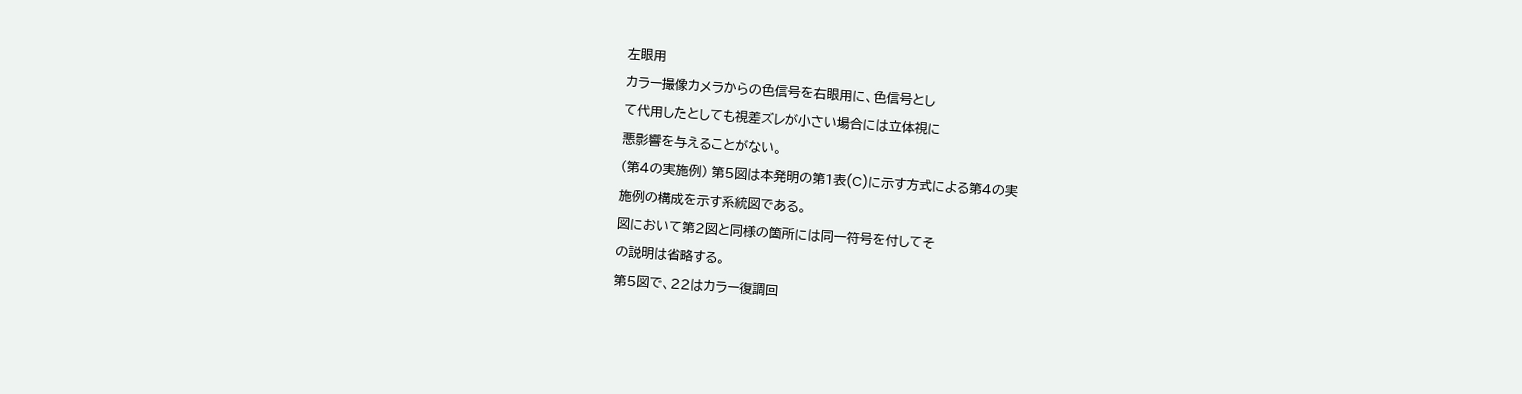左眼用
カラー撮像カメラからの色信号を右眼用に、色信号とし
て代用したとしても視差ズレが小さい場合には立体視に
悪影響を与えることがない。
(第4の実施例) 第5図は本発明の第1表(C)に示す方式による第4の実
施例の構成を示す系統図である。
図において第2図と同様の箇所には同一符号を付してそ
の説明は省略する。
第5図で、22はカラー復調回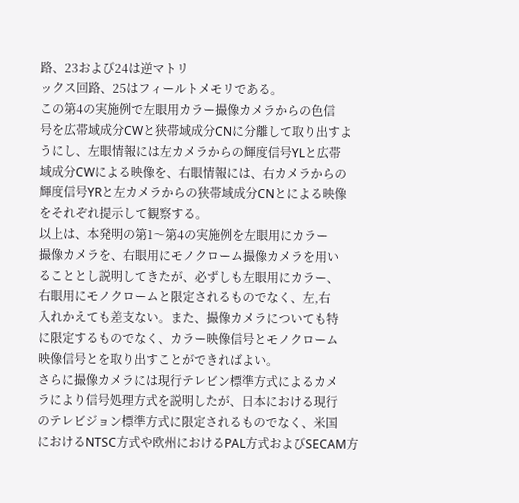路、23および24は逆マトリ
ックス回路、25はフィールトメモリである。
この第4の実施例で左眼用カラー撮像カメラからの色信
号を広帯域成分CWと狭帯域成分CNに分離して取り出すよ
うにし、左眼情報には左カメラからの輝度信号YLと広帯
域成分CWによる映像を、右眼情報には、右カメラからの
輝度信号YRと左カメラからの狭帯域成分CNとによる映像
をそれぞれ提示して観察する。
以上は、本発明の第1〜第4の実施例を左眼用にカラー
撮像カメラを、右眼用にモノクローム撮像カメラを用い
ることとし説明してきたが、必ずしも左眼用にカラー、
右眼用にモノクロームと限定されるものでなく、左,右
入れかえても差支ない。また、撮像カメラについても特
に限定するものでなく、カラー映像信号とモノクローム
映像信号とを取り出すことができればよい。
さらに撮像カメラには現行テレビン標準方式によるカメ
ラにより信号処理方式を説明したが、日本における現行
のテレビジョン標準方式に限定されるものでなく、米国
におけるNTSC方式や欧州におけるPAL方式およびSECAM方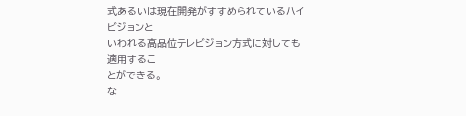式あるいは現在開発がすすめられているハイビジョンと
いわれる高品位テレビジョン方式に対しても適用するこ
とができる。
な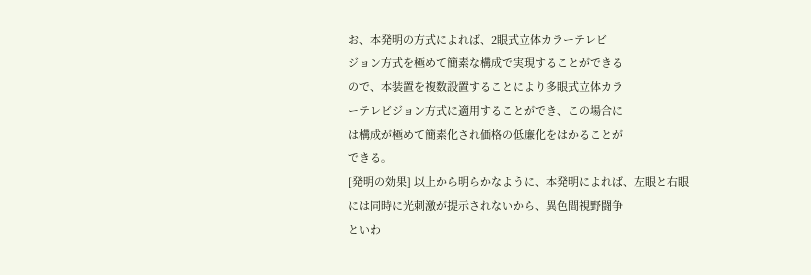お、本発明の方式によれば、2眼式立体カラーテレビ
ジョン方式を極めて簡素な構成で実現することができる
ので、本装置を複数設置することにより多眼式立体カラ
ーテレビジョン方式に適用することができ、この場合に
は構成が極めて簡素化され価格の低廉化をはかることが
できる。
[発明の効果] 以上から明らかなように、本発明によれば、左眼と右眼
には同時に光刺激が提示されないから、異色間視野闘争
といわ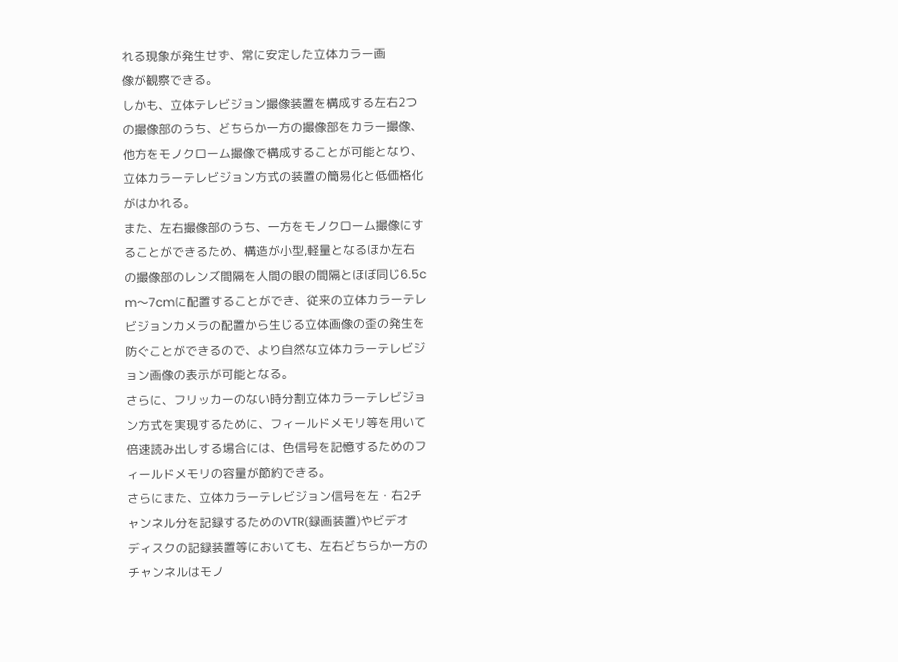れる現象が発生せず、常に安定した立体カラー画
像が観察できる。
しかも、立体テレビジョン撮像装置を構成する左右2つ
の撮像部のうち、どちらか一方の撮像部をカラー撮像、
他方をモノクローム撮像で構成することが可能となり、
立体カラーテレビジョン方式の装置の簡易化と低価格化
がはかれる。
また、左右撮像部のうち、一方をモノクローム撮像にす
ることができるため、構造が小型,軽量となるほか左右
の撮像部のレンズ間隔を人間の眼の間隔とほぼ同じ6.5c
m〜7cmに配置することができ、従来の立体カラーテレ
ビジョンカメラの配置から生じる立体画像の歪の発生を
防ぐことができるので、より自然な立体カラーテレビジ
ョン画像の表示が可能となる。
さらに、フリッカーのない時分割立体カラーテレビジョ
ン方式を実現するために、フィールドメモリ等を用いて
倍速読み出しする場合には、色信号を記憶するためのフ
ィールドメモリの容量が節約できる。
さらにまた、立体カラーテレビジョン信号を左・右2チ
ャンネル分を記録するためのVTR(録画装置)やビデオ
ディスクの記録装置等においても、左右どちらか一方の
チャンネルはモノ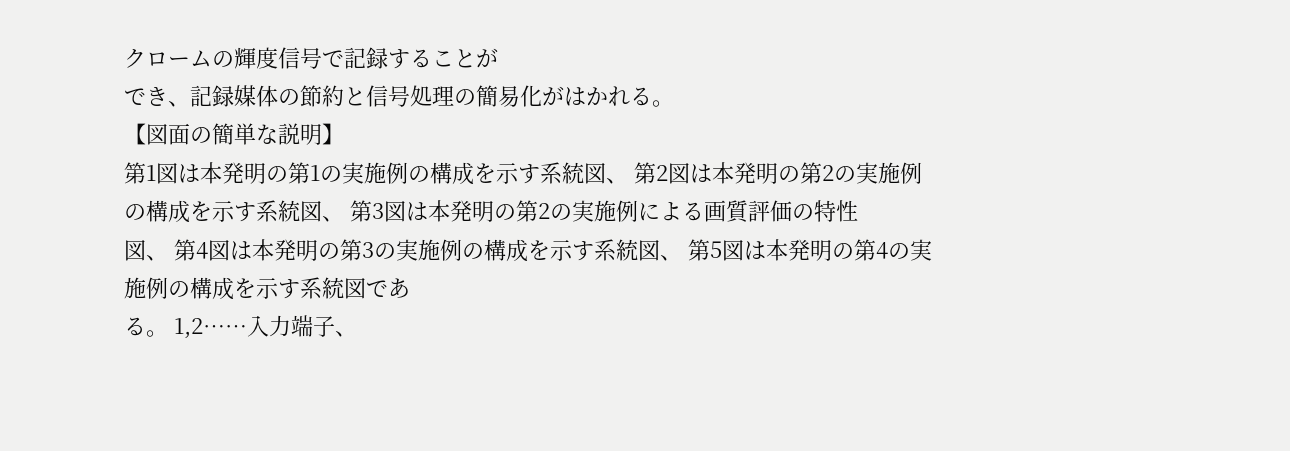クロームの輝度信号で記録することが
でき、記録媒体の節約と信号処理の簡易化がはかれる。
【図面の簡単な説明】
第1図は本発明の第1の実施例の構成を示す系統図、 第2図は本発明の第2の実施例の構成を示す系統図、 第3図は本発明の第2の実施例による画質評価の特性
図、 第4図は本発明の第3の実施例の構成を示す系統図、 第5図は本発明の第4の実施例の構成を示す系統図であ
る。 1,2……入力端子、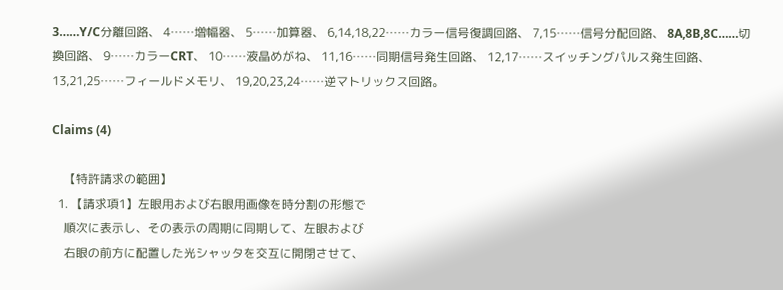3……Y/C分離回路、 4……増幅器、 5……加算器、 6,14,18,22……カラー信号復調回路、 7,15……信号分配回路、 8A,8B,8C……切換回路、 9……カラーCRT、 10……液晶めがね、 11,16……同期信号発生回路、 12,17……スイッチングパルス発生回路、 13,21,25……フィールドメモリ、 19,20,23,24……逆マトリックス回路。

Claims (4)

    【特許請求の範囲】
  1. 【請求項1】左眼用および右眼用画像を時分割の形態で
    順次に表示し、その表示の周期に同期して、左眼および
    右眼の前方に配置した光シャッタを交互に開閉させて、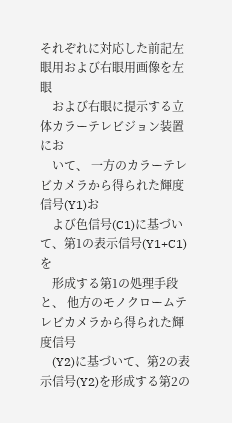それぞれに対応した前記左眼用および右眼用画像を左眼
    および右眼に提示する立体カラーテレビジョン装置にお
    いて、 一方のカラーテレビカメラから得られた輝度信号(Y1)お
    よび色信号(C1)に基づいて、第1の表示信号(Y1+C1)を
    形成する第1の処理手段と、 他方のモノクロームテレビカメラから得られた輝度信号
    (Y2)に基づいて、第2の表示信号(Y2)を形成する第2の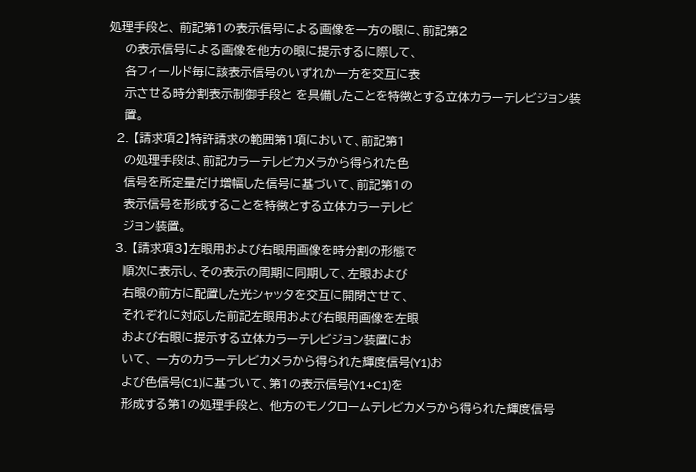処理手段と、 前記第1の表示信号による画像を一方の眼に、前記第2
    の表示信号による画像を他方の眼に提示するに際して、
    各フィールド毎に該表示信号のいずれか一方を交互に表
    示させる時分割表示制御手段と を具備したことを特徴とする立体カラーテレビジョン装
    置。
  2. 【請求項2】特許請求の範囲第1項において、前記第1
    の処理手段は、前記カラーテレビカメラから得られた色
    信号を所定量だけ増幅した信号に基づいて、前記第1の
    表示信号を形成することを特徴とする立体カラーテレビ
    ジョン装置。
  3. 【請求項3】左眼用および右眼用画像を時分割の形態で
    順次に表示し、その表示の周期に同期して、左眼および
    右眼の前方に配置した光シャッタを交互に開閉させて、
    それぞれに対応した前記左眼用および右眼用画像を左眼
    および右眼に提示する立体カラーテレビジョン装置にお
    いて、 一方のカラーテレビカメラから得られた輝度信号(Y1)お
    よび色信号(C1)に基づいて、第1の表示信号(Y1+C1)を
    形成する第1の処理手段と、 他方のモノクロームテレビカメラから得られた輝度信号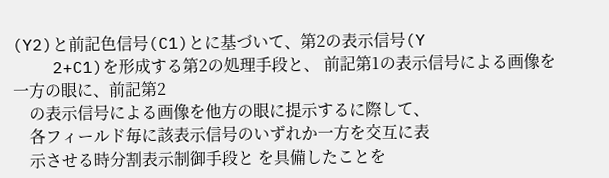(Y2)と前記色信号(C1)とに基づいて、第2の表示信号(Y
    2+C1)を形成する第2の処理手段と、 前記第1の表示信号による画像を一方の眼に、前記第2
    の表示信号による画像を他方の眼に提示するに際して、
    各フィールド毎に該表示信号のいずれか一方を交互に表
    示させる時分割表示制御手段と を具備したことを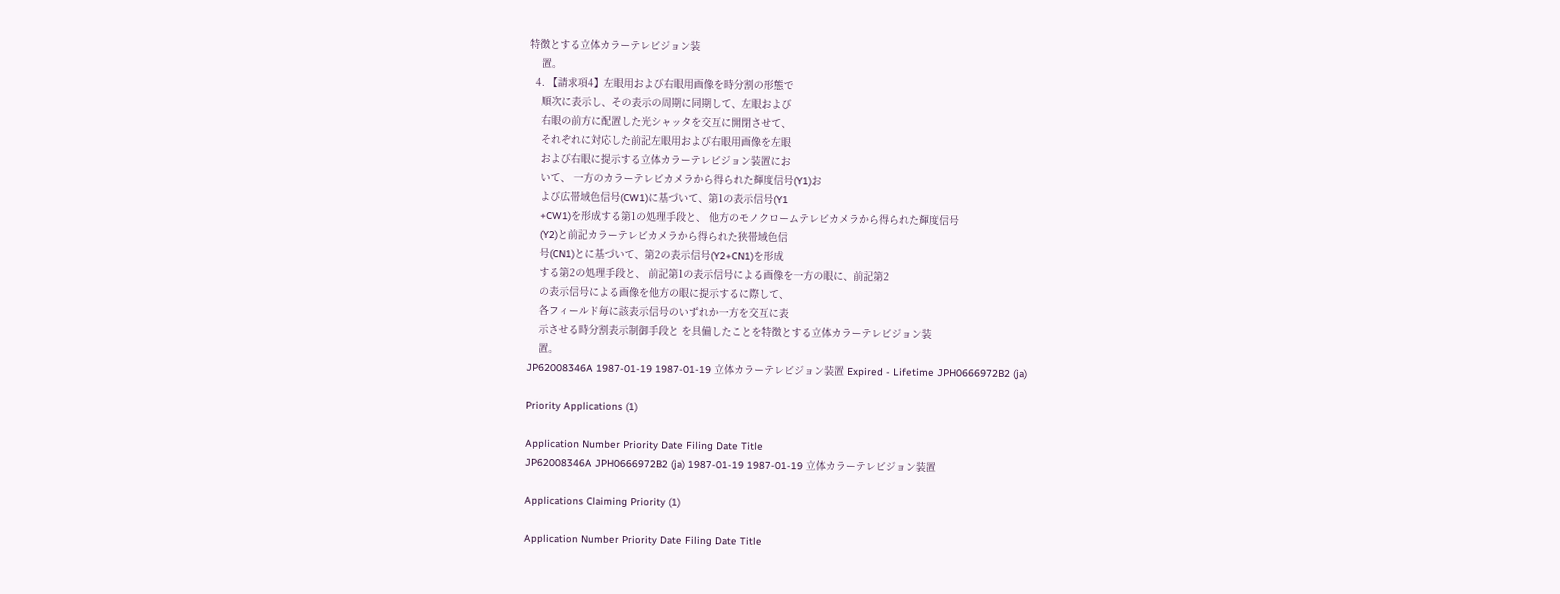特徴とする立体カラーテレビジョン装
    置。
  4. 【請求項4】左眼用および右眼用画像を時分割の形態で
    順次に表示し、その表示の周期に同期して、左眼および
    右眼の前方に配置した光シャッタを交互に開閉させて、
    それぞれに対応した前記左眼用および右眼用画像を左眼
    および右眼に提示する立体カラーテレビジョン装置にお
    いて、 一方のカラーテレビカメラから得られた輝度信号(Y1)お
    よび広帯域色信号(CW1)に基づいて、第1の表示信号(Y1
    +CW1)を形成する第1の処理手段と、 他方のモノクロームテレビカメラから得られた輝度信号
    (Y2)と前記カラーテレビカメラから得られた狭帯域色信
    号(CN1)とに基づいて、第2の表示信号(Y2+CN1)を形成
    する第2の処理手段と、 前記第1の表示信号による画像を一方の眼に、前記第2
    の表示信号による画像を他方の眼に提示するに際して、
    各フィールド毎に該表示信号のいずれか一方を交互に表
    示させる時分割表示制御手段と を具備したことを特徴とする立体カラーテレビジョン装
    置。
JP62008346A 1987-01-19 1987-01-19 立体カラーテレビジョン装置 Expired - Lifetime JPH0666972B2 (ja)

Priority Applications (1)

Application Number Priority Date Filing Date Title
JP62008346A JPH0666972B2 (ja) 1987-01-19 1987-01-19 立体カラーテレビジョン装置

Applications Claiming Priority (1)

Application Number Priority Date Filing Date Title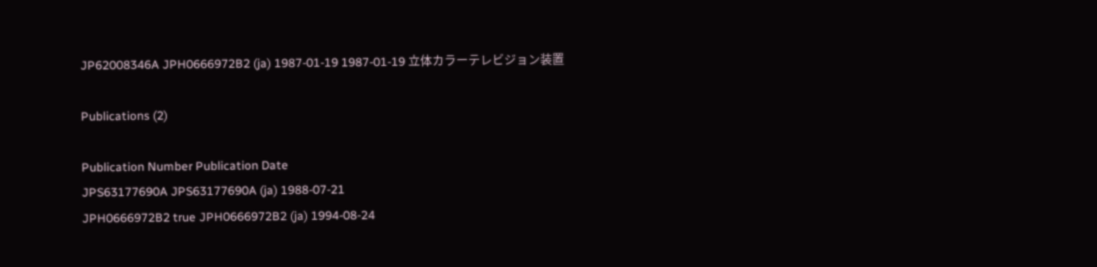JP62008346A JPH0666972B2 (ja) 1987-01-19 1987-01-19 立体カラーテレビジョン装置

Publications (2)

Publication Number Publication Date
JPS63177690A JPS63177690A (ja) 1988-07-21
JPH0666972B2 true JPH0666972B2 (ja) 1994-08-24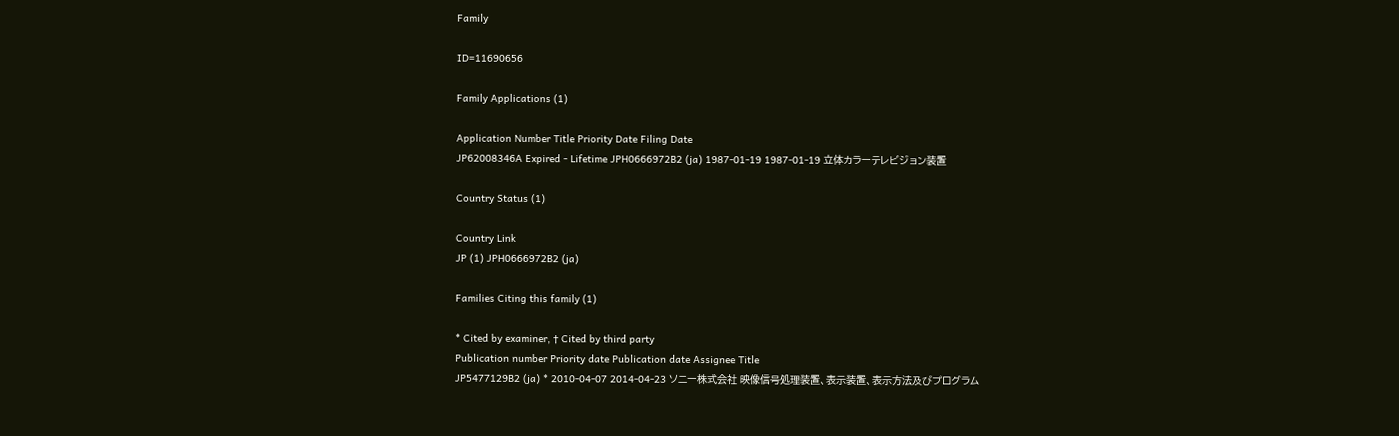Family

ID=11690656

Family Applications (1)

Application Number Title Priority Date Filing Date
JP62008346A Expired - Lifetime JPH0666972B2 (ja) 1987-01-19 1987-01-19 立体カラーテレビジョン装置

Country Status (1)

Country Link
JP (1) JPH0666972B2 (ja)

Families Citing this family (1)

* Cited by examiner, † Cited by third party
Publication number Priority date Publication date Assignee Title
JP5477129B2 (ja) * 2010-04-07 2014-04-23 ソニー株式会社 映像信号処理装置、表示装置、表示方法及びプログラム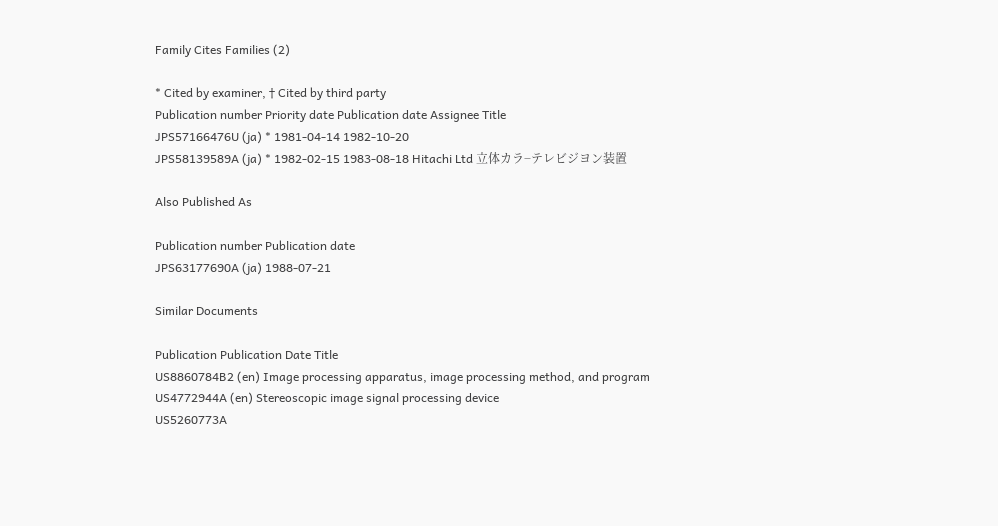Family Cites Families (2)

* Cited by examiner, † Cited by third party
Publication number Priority date Publication date Assignee Title
JPS57166476U (ja) * 1981-04-14 1982-10-20
JPS58139589A (ja) * 1982-02-15 1983-08-18 Hitachi Ltd 立体カラ−テレビジヨン装置

Also Published As

Publication number Publication date
JPS63177690A (ja) 1988-07-21

Similar Documents

Publication Publication Date Title
US8860784B2 (en) Image processing apparatus, image processing method, and program
US4772944A (en) Stereoscopic image signal processing device
US5260773A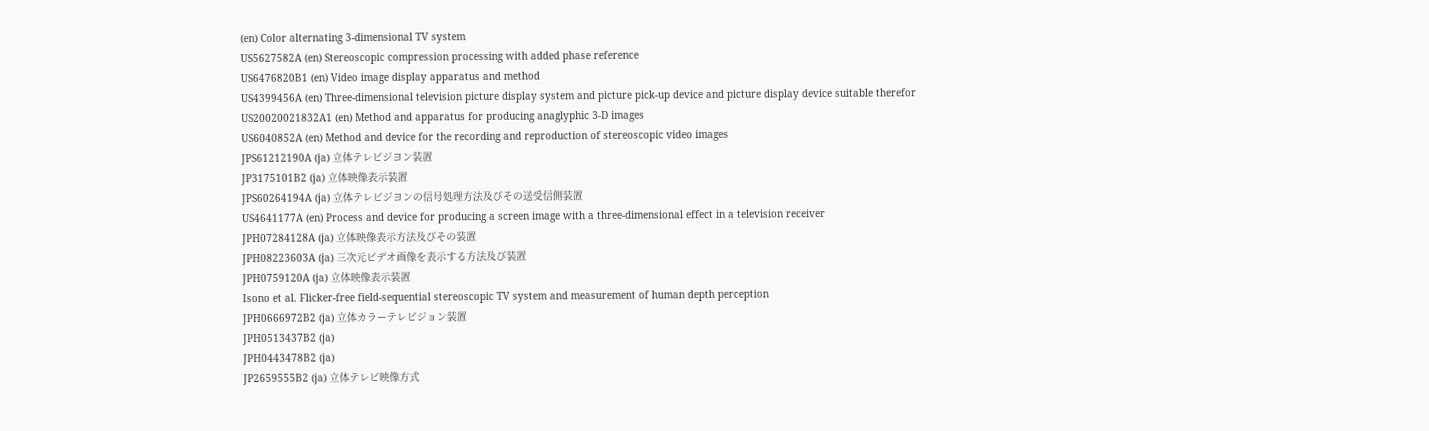(en) Color alternating 3-dimensional TV system
US5627582A (en) Stereoscopic compression processing with added phase reference
US6476820B1 (en) Video image display apparatus and method
US4399456A (en) Three-dimensional television picture display system and picture pick-up device and picture display device suitable therefor
US20020021832A1 (en) Method and apparatus for producing anaglyphic 3-D images
US6040852A (en) Method and device for the recording and reproduction of stereoscopic video images
JPS61212190A (ja) 立体テレビジヨン装置
JP3175101B2 (ja) 立体映像表示装置
JPS60264194A (ja) 立体テレビジヨンの信号処理方法及びその送受信側装置
US4641177A (en) Process and device for producing a screen image with a three-dimensional effect in a television receiver
JPH07284128A (ja) 立体映像表示方法及びその装置
JPH08223603A (ja) 三次元ビデオ画像を表示する方法及び装置
JPH0759120A (ja) 立体映像表示装置
Isono et al. Flicker-free field-sequential stereoscopic TV system and measurement of human depth perception
JPH0666972B2 (ja) 立体カラーテレビジョン装置
JPH0513437B2 (ja)
JPH0443478B2 (ja)
JP2659555B2 (ja) 立体テレビ映像方式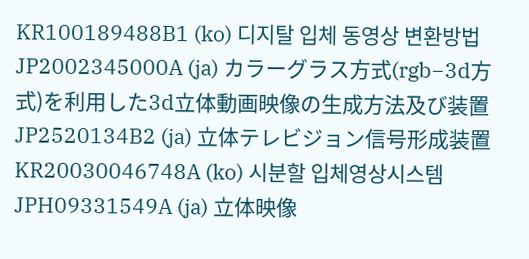KR100189488B1 (ko) 디지탈 입체 동영상 변환방법
JP2002345000A (ja) カラーグラス方式(rgb−3d方式)を利用した3d立体動画映像の生成方法及び装置
JP2520134B2 (ja) 立体テレビジョン信号形成装置
KR20030046748A (ko) 시분할 입체영상시스템
JPH09331549A (ja) 立体映像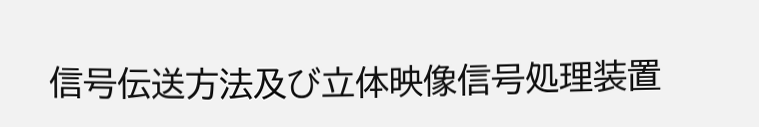信号伝送方法及び立体映像信号処理装置